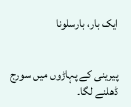ایک بار، بارسلونا


پیرینی کے پہاڑوں میں سورج ڈھلنے لگا۔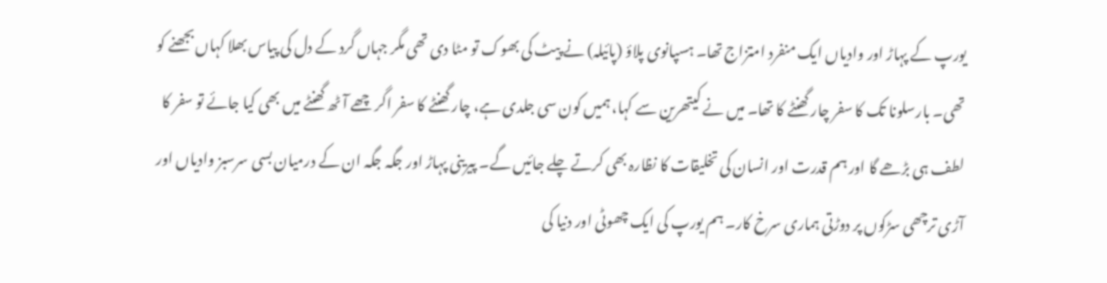یورپ کے پہاڑ اور وادیاں ایک منفرد امتزاج تھا۔ ہسپانوی پلاؤ (پائیلہ) نے پیٹ کی بھوک تو مٹا دی تھی مگر جہاں گرد کے دل کی پیاس بھلا کہاں بجھنے کو تھی۔ بارسلونا تک کا سفر چار گھنٹے کا تھا۔ میں نے کیتھرین سے کہا، ہمیں کون سی جلدی ہے، چار گھنٹے کا سفر اگر چھے آٹھ گھنٹے میں بھی کیا جائے تو سفر کا لطف ہی بڑھے گا اور ہم قدرت اور انسان کی تخلیقات کا نظارہ بھی کرتے چلے جائیں گے۔ پیرینی پہاڑ اور جگہ جگہ ان کے درمیان بسی سرسبز وادیاں اور آڑی ترچھی سڑکوں پر دوڑتی ہماری سرخ کار۔ ہم یورپ کی ایک چھوٹی اور دنیا کی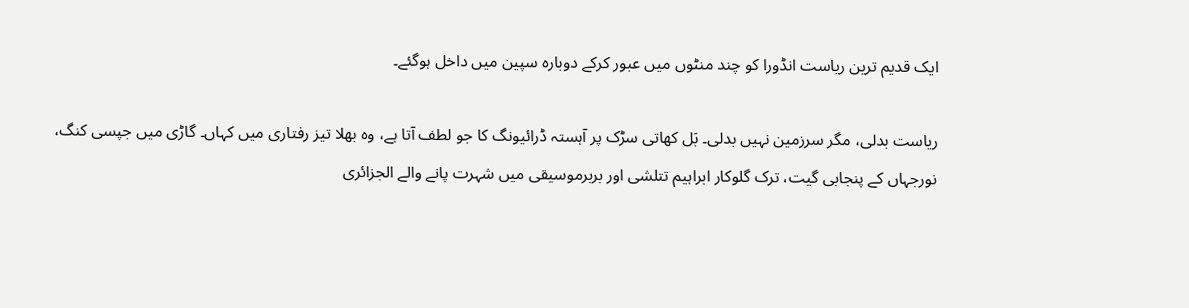ایک قدیم ترین ریاست انڈورا کو چند منٹوں میں عبور کرکے دوبارہ سپین میں داخل ہوگئے۔

ریاست بدلی، مگر سرزمین نہیں بدلی۔ بَل کھاتی سڑک پر آہستہ ڈرائیونگ کا جو لطف آتا ہے، وہ بھلا تیز رفتاری میں کہاں۔ گاڑی میں جپسی کنگ، نورجہاں کے پنجابی گیت، ترک گلوکار ابراہیم تتلشی اور بربرموسیقی میں شہرت پانے والے الجزائری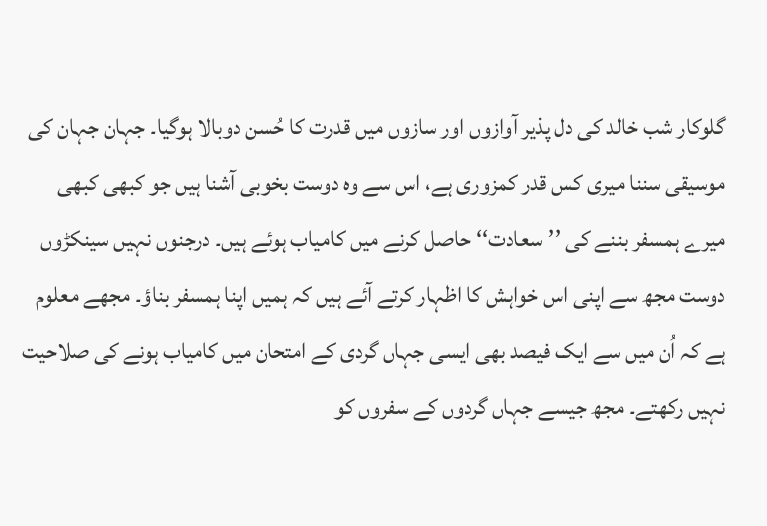گلوکار شب خالد کی دل پذیر آوازوں اور سازوں میں قدرت کا حُسن دوبالا ہوگیا۔ جہان جہان کی موسیقی سننا میری کس قدر کمزوری ہے، اس سے وہ دوست بخوبی آشنا ہیں جو کبھی کبھی میرے ہمسفر بننے کی ’’سعادت‘‘ حاصل کرنے میں کامیاب ہوئے ہیں۔ درجنوں نہیں سینکڑوں دوست مجھ سے اپنی اس خواہش کا اظہار کرتے آئے ہیں کہ ہمیں اپنا ہمسفر بناؤ۔ مجھے معلوم ہے کہ اُن میں سے ایک فیصد بھی ایسی جہاں گردی کے امتحان میں کامیاب ہونے کی صلاحیت نہیں رکھتے۔ مجھ جیسے جہاں گردوں کے سفروں کو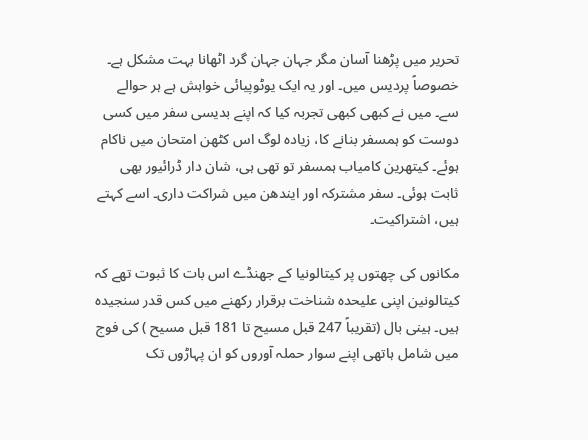تحریر میں پڑھنا آسان مگر جہان جہان گرد اٹھانا بہت مشکل ہے۔ خصوصاً پردیس میں۔ اور یہ ایک یوٹوپیائی خواہش ہے ہر حوالے سے۔ میں نے کبھی کبھی تجربہ کیا کہ اپنے بدیسی سفر میں کسی دوست کو ہمسفر بنانے کا، زیادہ لوگ اس کٹھن امتحان میں ناکام ہوئے۔ کیتھرین کامیاب ہمسفر تو تھی ہی، شان دار ڈرائیور بھی ثابت ہوئی۔ سفر مشترکہ اور ایندھن میں شراکت داری۔ اسے کہتے ہیں، اشتراکیت۔

مکانوں کی چھتوں پر کیتالونیا کے جھنڈے اس بات کا ثبوت تھے کہ کیتالونین اپنی علیحدہ شناخت برقرار رکھنے میں کس قدر سنجیدہ ہیں۔ ہینی بال (تقریباً 247 قبل مسیح تا 181 قبل مسیح ) کی فوج میں شامل ہاتھی اپنے سوار حملہ آوروں کو ان پہاڑوں تک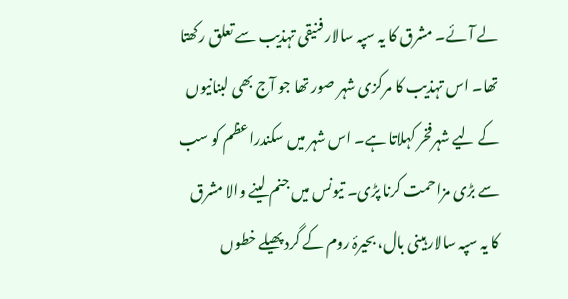لے آئے۔ مشرق کا یہ سپہ سالار فنیقی تہذیب سے تعلق رکھتا تھا۔ اس تہذیب کا مرکزی شہر صور تھا جو آج بھی لبنانیوں کے لیے شہرفخر کہلاتا ہے۔ اس شہر میں سکندراعظم کو سب سے بڑی مزاحمت کرنا پڑی۔ تیونس میں جنم لینے والا مشرق کا یہ سپہ سالار ہینی بال، بحیرۂ روم کے گرد پھیلے خطوں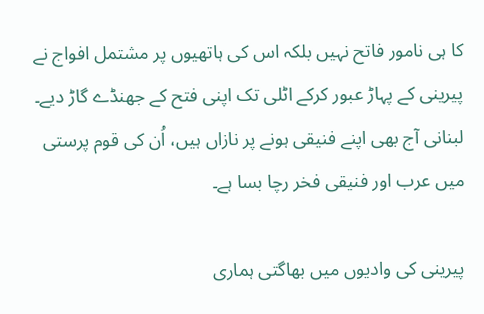کا ہی نامور فاتح نہیں بلکہ اس کی ہاتھیوں پر مشتمل افواج نے پیرینی کے پہاڑ عبور کرکے اٹلی تک اپنی فتح کے جھنڈے گاڑ دیے۔ لبنانی آج بھی اپنے فنیقی ہونے پر نازاں ہیں، اُن کی قوم پرستی میں عرب اور فنیقی فخر رچا بسا ہے۔

پیرینی کی وادیوں میں بھاگتی ہماری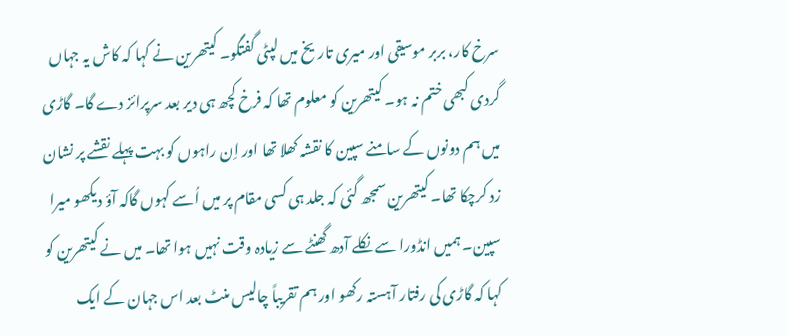سرخ کار، بربر موسیقی اور میری تاریخ میں لپٹی گفتگو۔ کیتھرین نے کہا کہ کاش یہ جہاں گردی کبھی ختم نہ ہو۔ کیتھرین کو معلوم تھا کہ فرخ کچھ ہی دیر بعد سرپرائز دے گا۔ گاڑی میں ہم دونوں کے سامنے سپین کا نقشہ کھلا تھا اور اِن راہوں کو بہت پہلے نقشے پر نشان زد کرچکا تھا۔ کیتھرین سمجھ گئی کہ جلد ہی کسی مقام پر میں اُسے کہوں گاکہ آؤ دیکھو میرا سپین۔ ہمیں انڈورا سے نکلے آدھ گھنٹے سے زیادہ وقت نہیں ہوا تھا۔ میں نے کیتھرین کو کہا کہ گاڑی کی رفتار آہستہ رکھو اور ہم تقریباً چالیس منٹ بعد اس جہان کے ایک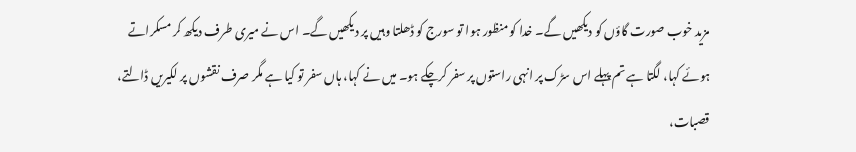مزید خوب صورت گاؤں کو دیکھیں گے۔ خدا کو منظور ہوا تو سورج کو ڈھلتا وہیں پر دیکھیں گے۔ اس نے میری طرف دیکھ کر مسکراتے ہوئے کہا، لگتا ہے تم پہلے اس سڑک پر انہی راستوں پر سفر کرچکے ہو۔ میں نے کہا، ہاں سفر تو کیا ہے مگر صرف نقشوں پر لکیریں ڈالتے، قصبات،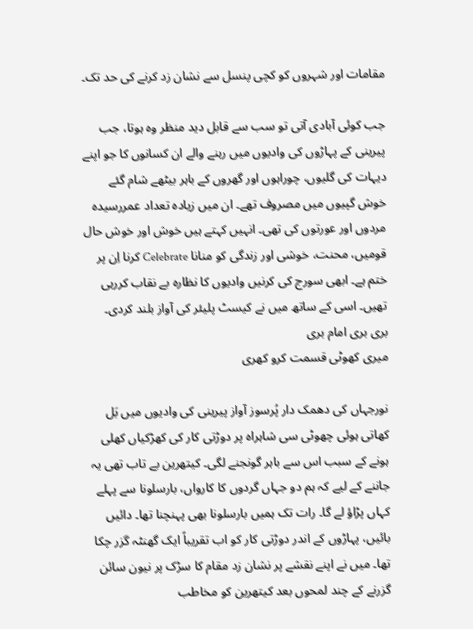مقامات اور شہروں کو کچی پنسل سے نشان زد کرنے کی حد تک۔

جب کوئی آبادی آتی تو سب سے قابل دید منظر وہ ہوتا، جب پیرینی کے پہاڑوں کی وادیوں میں رہنے والے ان کسانوں کا جو اپنے دیہات کی گلیوں، چوراہوں اور گھروں کے باہر بیٹھے شام گئے خوش گپیوں میں مصروف تھے۔ ان میں زیادہ تعداد عمررسیدہ مردوں اور عورتوں کی تھی۔ انہیں کہتے ہیں خوش اور خوش حال قومیں، محنت، خوشی اور زندگی کو منانا Celebrate کرنا اِن پر ختم ہے۔ ابھی سورج کی کرنیں وادیوں کا نظارہ بے نقاب کررہی تھیں۔ اسی کے ساتھ میں نے کیسٹ پلیئر کی آواز بلند کردی۔
بری بری امام بری
میری کھوٹی قسمت کرو کھری

نورجہاں کی دھمک دار پُرسوز آواز پیرینی کی وادیوں میں بَل کھاتی ہوئی چھوٹی سی شاہراہ پر دوڑتی کار کی کھڑکیاں کھلی ہونے کے سبب اس سے باہر گونجنے لگی۔ کیتھرین بے تاب تھی یہ جاننے کے لیے کہ ہم دو جہاں گردوں کا کارواں، بارسلونا سے پہلے کہاں پڑاؤ لے گا۔ رات تک ہمیں بارسلونا بھی پہنچنا تھا۔ دائیں بائیں، پہاڑوں کے اندر دوڑتی کار کو اب تقریباً ایک گھنٹہ گزر چکا تھا۔ میں نے اپنے نقشے پر نشان زد مقام کا سڑک پر نیون سائن گزرنے کے چند لمحوں بعد کیتھرین کو مخاطب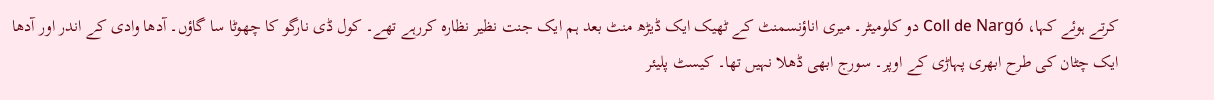کرتے ہوئے کہا، Coll de Nargó دو کلومیٹر۔ میری اناؤنسمنٹ کے ٹھیک ایک ڈیڑھ منٹ بعد ہم ایک جنت نظیر نظارہ کررہے تھے۔ کول ڈی نارگو کا چھوٹا سا گاؤں۔ آدھا وادی کے اندر اور آدھا ایک چٹان کی طرح ابھری پہاڑی کے اوپر۔ سورج ابھی ڈھلا نہیں تھا۔ کیسٹ پلیئر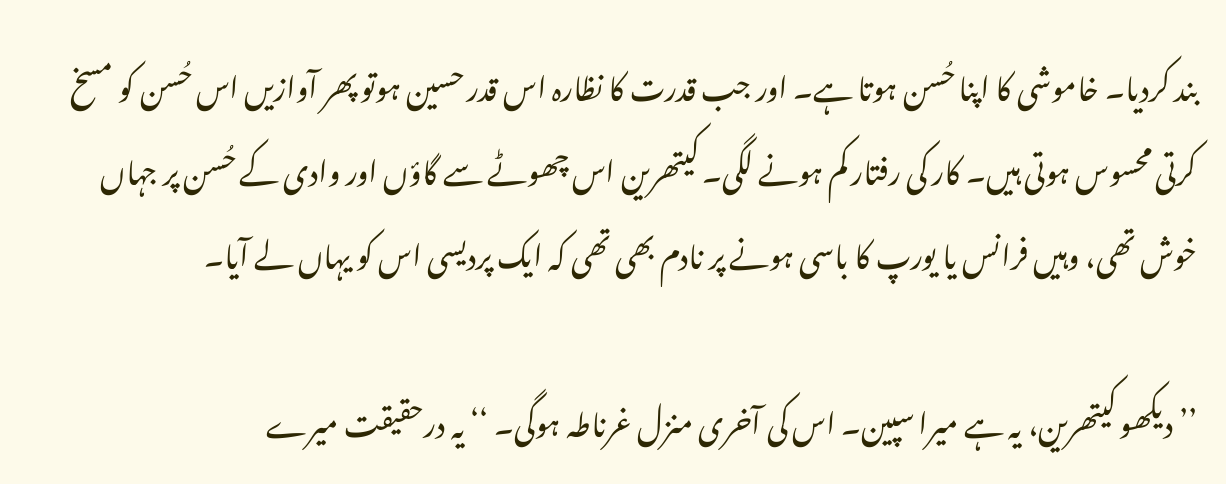بند کردیا۔ خاموشی کا اپنا حُسن ہوتا ہے۔ اور جب قدرت کا نظارہ اس قدر حسین ہوتو پھر آوازیں اس حُسن کو مسخ کرتی محسوس ہوتی ہیں۔ کار کی رفتار کم ہونے لگی۔ کیتھرین اس چھوٹے سے گاؤں اور وادی کے حُسن پر جہاں خوش تھی، وہیں فرانس یا یورپ کا باسی ہونے پر نادم بھی تھی کہ ایک پردیسی اس کو یہاں لے آیا۔

’’دیکھو کیتھرین، یہ ہے میرا سپین۔ اس کی آخری منزل غرناطہ ہوگی۔ ‘‘ یہ درحقیقت میرے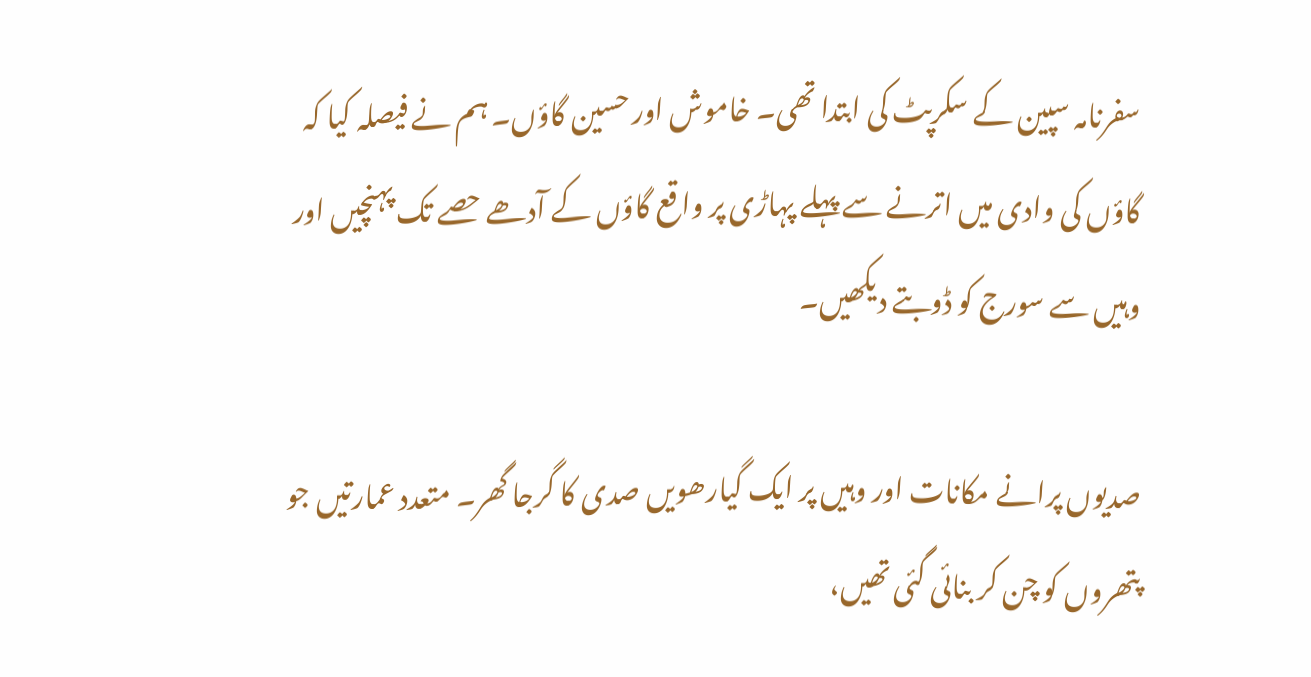سفرنامہ سپین کے سکرپٹ کی ابتدا تھی۔ خاموش اور حسین گاؤں۔ ہم نے فیصلہ کیا کہ گاؤں کی وادی میں اترنے سے پہلے پہاڑی پر واقع گاؤں کے آدھے حصے تک پہنچیں اور وہیں سے سورج کو ڈوبتے دیکھیں۔

صدیوں پرانے مکانات اور وہیں پر ایک گیارھویں صدی کا گرجا گھر۔ متعدد عمارتیں جو پتھروں کو چن کر بنائی گئی تھیں،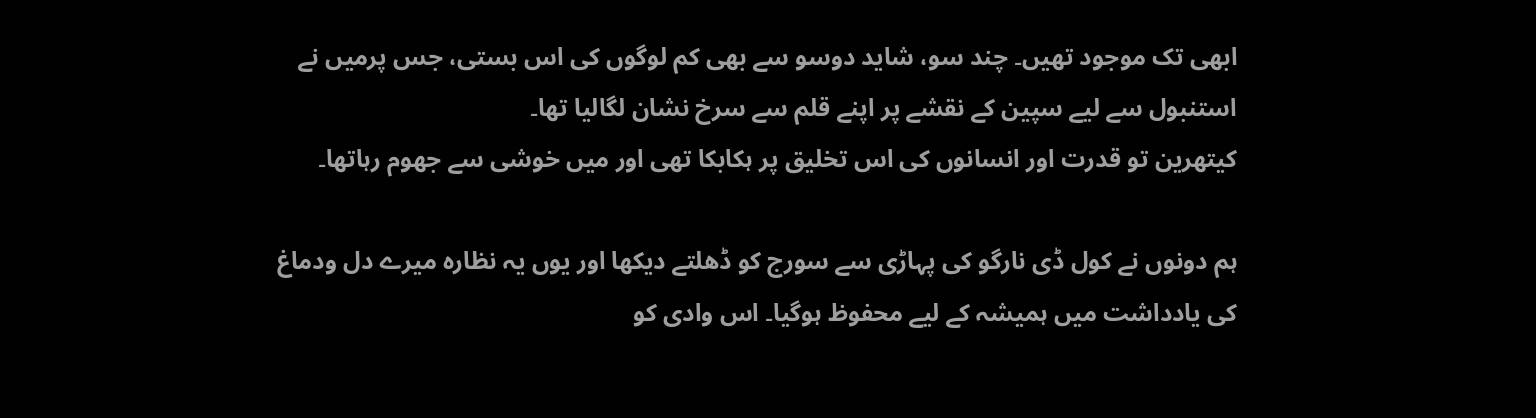ابھی تک موجود تھیں۔ چند سو، شاید دوسو سے بھی کم لوگوں کی اس بستی، جس پرمیں نے استنبول سے لیے سپین کے نقشے پر اپنے قلم سے سرخ نشان لگالیا تھا۔
کیتھرین تو قدرت اور انسانوں کی اس تخلیق پر ہکابکا تھی اور میں خوشی سے جھوم رہاتھا۔

ہم دونوں نے کول ڈی نارگو کی پہاڑی سے سورج کو ڈھلتے دیکھا اور یوں یہ نظارہ میرے دل ودماغ کی یادداشت میں ہمیشہ کے لیے محفوظ ہوگیا۔ اس وادی کو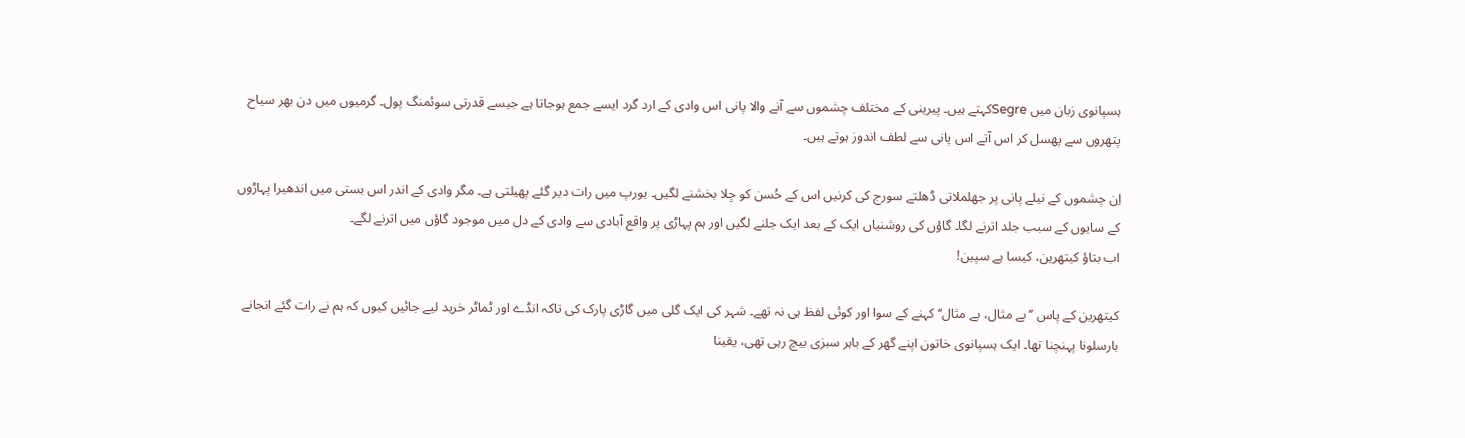ہسپانوی زبان میں Segreکہتے ہیں۔ پیرینی کے مختلف چشموں سے آنے والا پانی اس وادی کے ارد گرد ایسے جمع ہوجاتا ہے جیسے قدرتی سوئمنگ پول۔ گرمیوں میں دن بھر سیاح پتھروں سے پھسل کر اس آتے اس پانی سے لطف اندوز ہوتے ہیں۔

اِن چشموں کے نیلے پانی پر جھلملاتی ڈھلتے سورج کی کرنیں اس کے حُسن کو جِلا بخشنے لگیں۔ یورپ میں رات دیر گئے پھیلتی ہے۔ مگر وادی کے اندر اس بستی میں اندھیرا پہاڑوں کے سایوں کے سبب جلد اترنے لگا۔ گاؤں کی روشنیاں ایک کے بعد ایک جلنے لگیں اور ہم پہاڑی پر واقع آبادی سے وادی کے دل میں موجود گاؤں میں اترنے لگے۔
اب بتاؤ کیتھرین، کیسا ہے سپین!

کیتھرین کے پاس ’’بے مثال، بے مثال‘‘ کہنے کے سوا اور کوئی لفظ ہی نہ تھے۔ شہر کی ایک گلی میں گاڑی پارک کی تاکہ انڈے اور ٹماٹر خرید لیے جائیں کیوں کہ ہم نے رات گئے انجانے بارسلونا پہنچنا تھا۔ ایک ہسپانوی خاتون اپنے گھر کے باہر سبزی بیچ رہی تھی، یقینا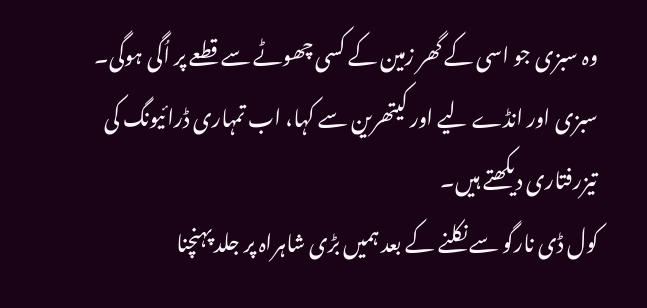وہ سبزی جو اسی کے گھر زمین کے کسی چھوٹے سے قطعے پر اُگی ہوگی۔ سبزی اور انڈے لیے اور کیتھرین سے کہا، اب تمہاری ڈرائیونگ کی تیزرفتاری دیکھتے ہیں۔
کول ڈی نارگو سے نکلنے کے بعد ہمیں بڑی شاہراہ پر جلد پہنچنا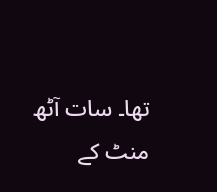تھا۔ سات آٹھ منٹ کے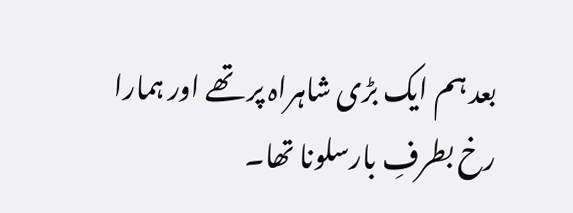بعد ہم ایک بڑی شاہراہ پر تھے اور ہمارا رخ بطرفِ بارسلونا تھا۔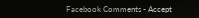Facebook Comments - Accept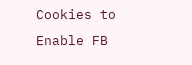Cookies to Enable FB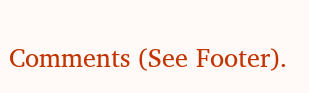Comments (See Footer).